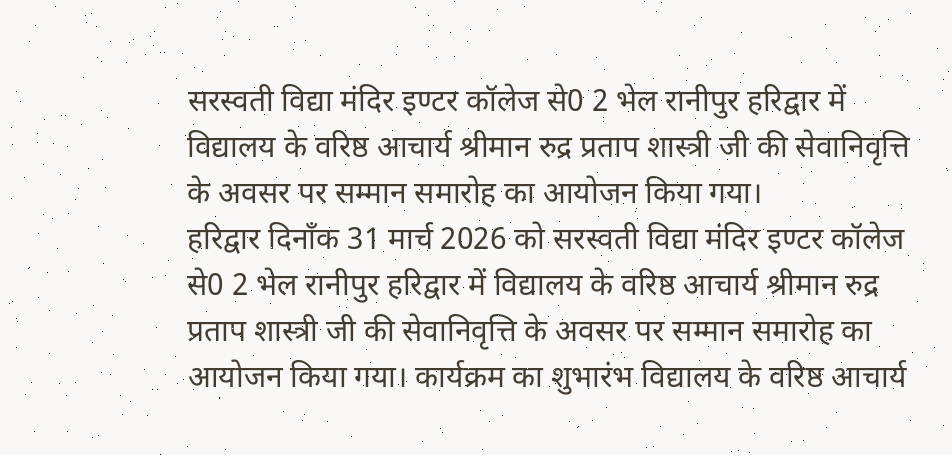सरस्वती विद्या मंदिर इण्टर कॉलेज से0 2 भेल रानीपुर हरिद्वार में विद्यालय के वरिष्ठ आचार्य श्रीमान रुद्र प्रताप शास्त्री जी की सेवानिवृत्ति के अवसर पर सम्मान समारोह का आयोजन किया गया।
हरिद्वार दिनाँक 31 मार्च 2026 को सरस्वती विद्या मंदिर इण्टर कॉलेज से0 2 भेल रानीपुर हरिद्वार में विद्यालय के वरिष्ठ आचार्य श्रीमान रुद्र प्रताप शास्त्री जी की सेवानिवृत्ति के अवसर पर सम्मान समारोह का आयोजन किया गया। कार्यक्रम का शुभारंभ विद्यालय के वरिष्ठ आचार्य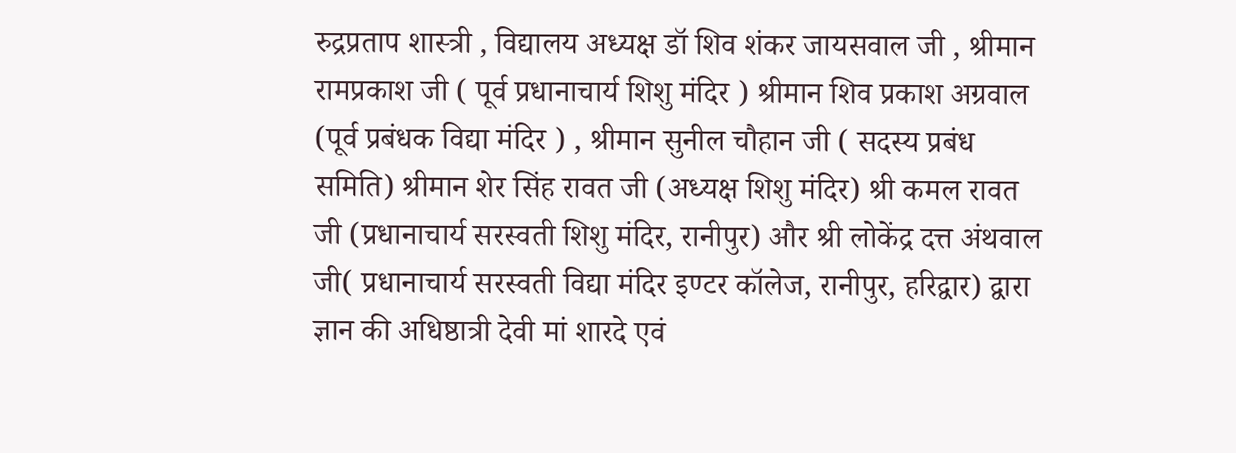रुद्रप्रताप शास्त्री , विद्यालय अध्यक्ष डॉ शिव शंकर जायसवाल जी , श्रीमान रामप्रकाश जी ( पूर्व प्रधानाचार्य शिशु मंदिर ) श्रीमान शिव प्रकाश अग्रवाल (पूर्व प्रबंधक विद्या मंदिर ) , श्रीमान सुनील चौहान जी ( सदस्य प्रबंध समिति) श्रीमान शेर सिंह रावत जी (अध्यक्ष शिशु मंदिर) श्री कमल रावत जी (प्रधानाचार्य सरस्वती शिशु मंदिर, रानीपुर) और श्री लोकेंद्र दत्त अंथवाल जी( प्रधानाचार्य सरस्वती विद्या मंदिर इण्टर कॉलेज, रानीपुर, हरिद्वार) द्वारा ज्ञान की अधिष्ठात्री देवी मां शारदे एवं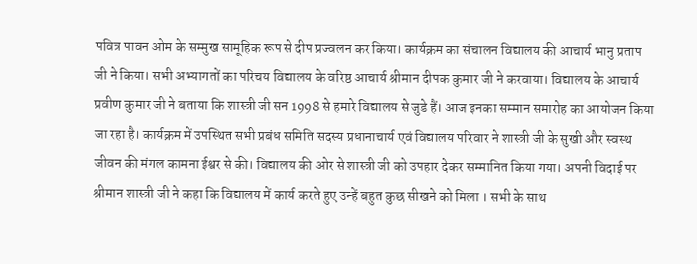पवित्र पावन ओम के सम्मुख सामूहिक रूप से दीप प्रज्वलन कर किया। कार्यक्रम का संचालन विद्यालय की आचार्य भानु प्रताप जी ने किया। सभी अभ्यागतों का परिचय विद्यालय के वरिष्ठ आचार्य श्रीमान दीपक कुमार जी ने करवाया। विद्यालय के आचार्य प्रवीण कुमार जी ने बताया कि शास्त्री जी सन 1998 से हमारे विद्यालय से जुडे हैं। आज इनका सम्मान समारोह का आयोजन किया जा रहा है। कार्यक्रम में उपस्थित सभी प्रबंध समिति सदस्य प्रधानाचार्य एवं विद्यालय परिवार ने शास्त्री जी के सुखी और स्वस्थ जीवन की मंगल कामना ईश्वर से की। विद्यालय की ओर से शास्त्री जी को उपहार देकर सम्मानित किया गया। अपनी विदाई पर श्रीमान शास्त्री जी ने कहा कि विद्यालय में कार्य करते हुए उन्हें बहुत कुछ सीखने को मिला । सभी के साथ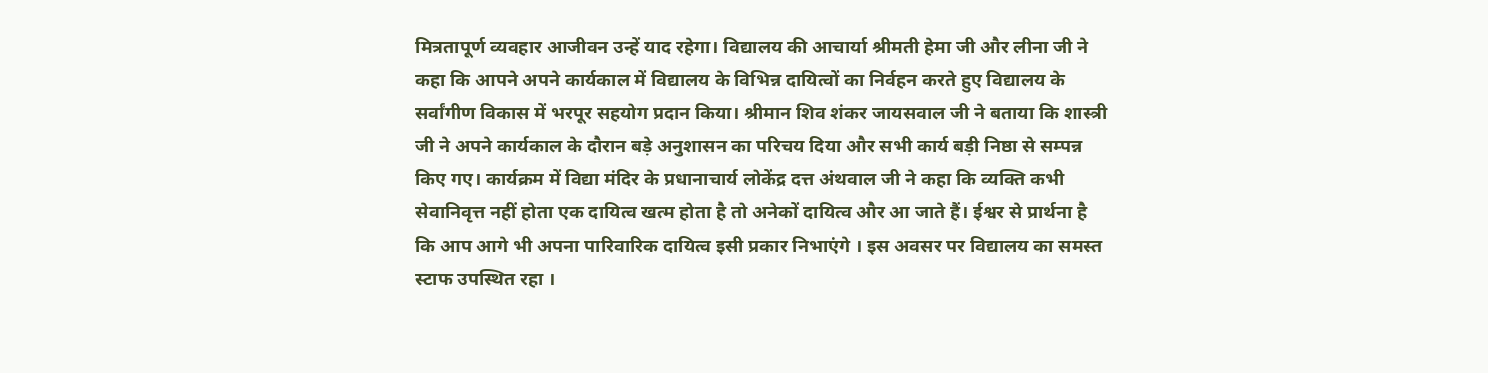मित्रतापूर्ण व्यवहार आजीवन उन्हें याद रहेगा। विद्यालय की आचार्या श्रीमती हेमा जी और लीना जी ने कहा कि आपने अपने कार्यकाल में विद्यालय के विभिन्न दायित्वों का निर्वहन करते हुए विद्यालय के सर्वांगीण विकास में भरपूर सहयोग प्रदान किया। श्रीमान शिव शंकर जायसवाल जी ने बताया कि शास्त्री जी ने अपने कार्यकाल के दौरान बड़े अनुशासन का परिचय दिया और सभी कार्य बड़ी निष्ठा से सम्पन्न किए गए। कार्यक्रम में विद्या मंदिर के प्रधानाचार्य लोकेंद्र दत्त अंथवाल जी ने कहा कि व्यक्ति कभी सेवानिवृत्त नहीं होता एक दायित्व खत्म होता है तो अनेकों दायित्व और आ जाते हैं। ईश्वर से प्रार्थना है कि आप आगे भी अपना पारिवारिक दायित्व इसी प्रकार निभाएंगे । इस अवसर पर विद्यालय का समस्त स्टाफ उपस्थित रहा ।